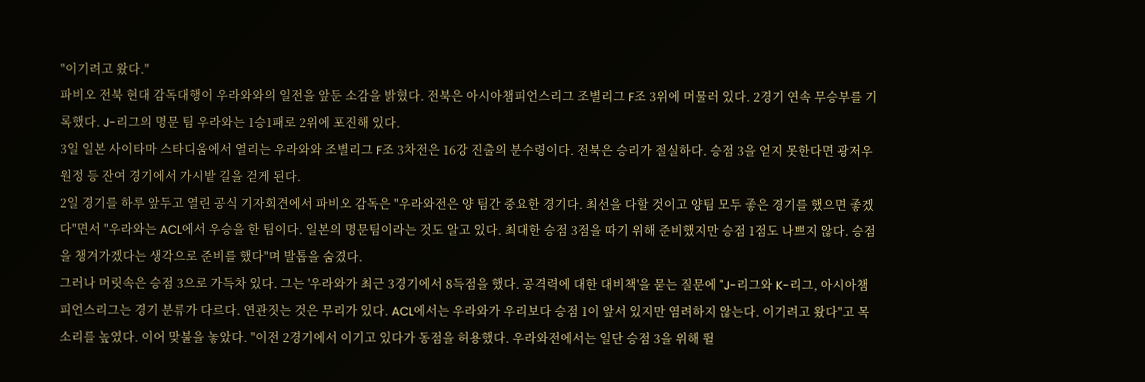"이기려고 왔다."
파비오 전북 현대 감독대행이 우라와와의 일전을 앞둔 소감을 밝혔다. 전북은 아시아챔피언스리그 조별리그 F조 3위에 머물러 있다. 2경기 연속 무승부를 기록했다. J-리그의 명문 팀 우라와는 1승1패로 2위에 포진해 있다.
3일 일본 사이타마 스타디움에서 열리는 우라와와 조별리그 F조 3차전은 16강 진출의 분수령이다. 전북은 승리가 절실하다. 승점 3을 얻지 못한다면 광저우 원정 등 잔여 경기에서 가시밭 길을 걷게 된다.
2일 경기를 하루 앞두고 열린 공식 기자회견에서 파비오 감독은 "우라와전은 양 팀간 중요한 경기다. 최선을 다할 것이고 양팀 모두 좋은 경기를 했으면 좋겠다"면서 "우라와는 ACL에서 우승을 한 팀이다. 일본의 명문팀이라는 것도 알고 있다. 최대한 승점 3점을 따기 위해 준비했지만 승점 1점도 나쁘지 않다. 승점을 챙겨가겠다는 생각으로 준비를 했다"며 발톱을 숨겼다.
그러나 머릿속은 승점 3으로 가득차 있다. 그는 '우라와가 최근 3경기에서 8득점을 했다. 공격력에 대한 대비책'을 묻는 질문에 "J-리그와 K-리그, 아시아챔피언스리그는 경기 분류가 다르다. 연관짓는 것은 무리가 있다. ACL에서는 우라와가 우리보다 승점 1이 앞서 있지만 염려하지 않는다. 이기려고 왔다"고 목소리를 높였다. 이어 맞불을 놓았다. "이전 2경기에서 이기고 있다가 동점을 허용했다. 우라와전에서는 일단 승점 3을 위해 뛸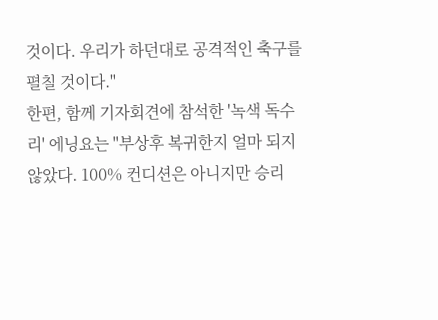것이다. 우리가 하던대로 공격적인 축구를 펼칠 것이다."
한편, 함께 기자회견에 참석한 '녹색 독수리' 에닝요는 "부상후 복귀한지 얼마 되지 않았다. 100% 컨디션은 아니지만 승리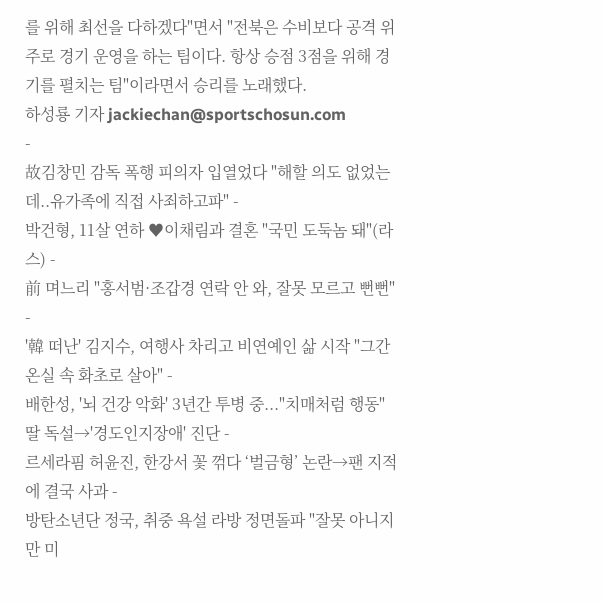를 위해 최선을 다하겠다"면서 "전북은 수비보다 공격 위주로 경기 운영을 하는 팀이다. 항상 승점 3점을 위해 경기를 펼치는 팀"이라면서 승리를 노래했다.
하성룡 기자 jackiechan@sportschosun.com
-
故김창민 감독 폭행 피의자 입열었다 "해할 의도 없었는데..유가족에 직접 사죄하고파" -
박건형, 11살 연하 ♥이채림과 결혼 "국민 도둑놈 돼"(라스) -
前 며느리 "홍서범·조갑경 연락 안 와, 잘못 모르고 뻔뻔" -
'韓 떠난' 김지수, 여행사 차리고 비연예인 삶 시작 "그간 온실 속 화초로 살아" -
배한성, '뇌 건강 악화' 3년간 투병 중..."치매처럼 행동" 딸 독설→'경도인지장애' 진단 -
르세라핌 허윤진, 한강서 꽃 꺾다 ‘벌금형’ 논란→팬 지적에 결국 사과 -
방탄소년단 정국, 취중 욕설 라방 정면돌파 "잘못 아니지만 미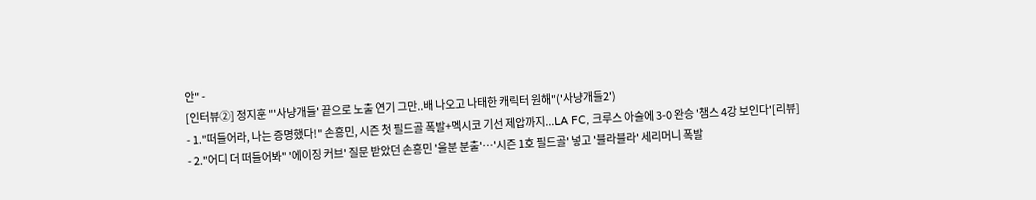안" -
[인터뷰②] 정지훈 "'사냥개들' 끝으로 노출 연기 그만..배 나오고 나태한 캐릭터 원해"('사냥개들2')
- 1."떠들어라, 나는 증명했다!" 손흥민, 시즌 첫 필드골 폭발+멕시코 기선 제압까지...LA FC, 크루스 아술에 3-0 완승 '챔스 4강 보인다'[리뷰]
- 2."어디 더 떠들어봐" '에이징 커브' 질문 받았던 손흥민 '울분 분출'…'시즌 1호 필드골' 넣고 '블라블라' 세리머니 폭발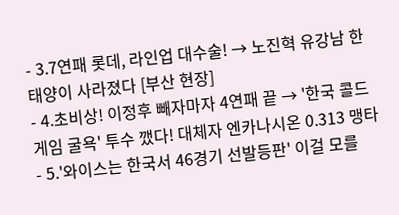- 3.7연패 롯데, 라인업 대수술! → 노진혁 유강남 한태양이 사라졌다 [부산 현장]
- 4.초비상! 이정후 빼자마자 4연패 끝 → '한국 콜드게임 굴욕' 투수 깼다! 대체자 엔카나시온 0.313 맹타
- 5.'와이스는 한국서 46경기 선발등판' 이걸 모를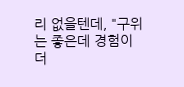리 없을텐데, "구위는 좋은데 경험이 더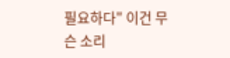필요하다" 이건 무슨 소리